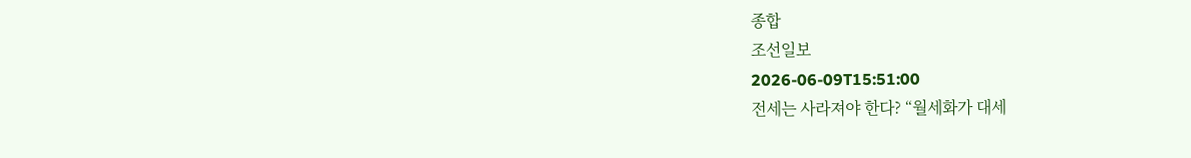종합
조선일보
2026-06-09T15:51:00
전세는 사라져야 한다? “월세화가 대세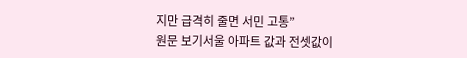지만 급격히 줄면 서민 고통”
원문 보기서울 아파트 값과 전셋값이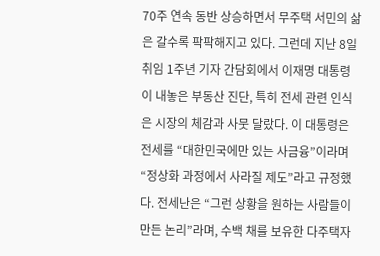70주 연속 동반 상승하면서 무주택 서민의 삶은 갈수록 팍팍해지고 있다. 그런데 지난 8일 취임 1주년 기자 간담회에서 이재명 대통령이 내놓은 부동산 진단, 특히 전세 관련 인식은 시장의 체감과 사뭇 달랐다. 이 대통령은 전세를 “대한민국에만 있는 사금융”이라며 “정상화 과정에서 사라질 제도”라고 규정했다. 전세난은 “그런 상황을 원하는 사람들이 만든 논리”라며, 수백 채를 보유한 다주택자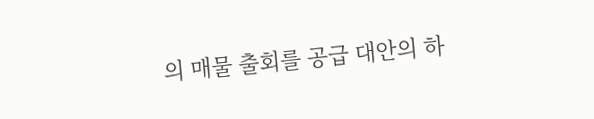의 매물 출회를 공급 대안의 하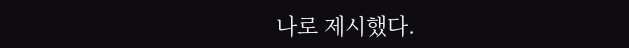나로 제시했다.